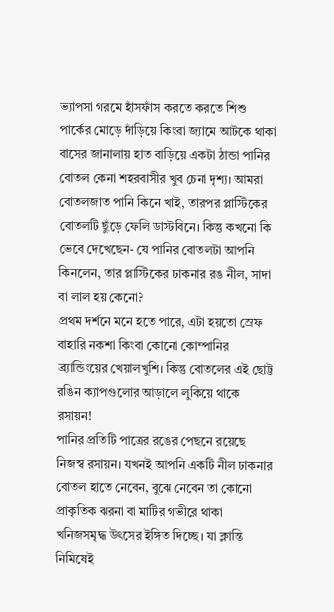ভ্যাপসা গরমে হাঁসফাঁস করতে করতে শিশু পার্কের মোড়ে দাঁড়িয়ে কিংবা জ্যামে আটকে থাকা বাসের জানালায় হাত বাড়িয়ে একটা ঠান্ডা পানির বোতল কেনা শহরবাসীর খুব চেনা দৃশ্য। আমরা বোতলজাত পানি কিনে খাই, তারপর প্লাস্টিকের বোতলটি ছুঁড়ে ফেলি ডাস্টবিনে। কিন্তু কখনো কি ভেবে দেখেছেন- যে পানির বোতলটা আপনি কিনলেন, তার প্লাস্টিকের ঢাকনার রঙ নীল, সাদা বা লাল হয় কেনো?
প্রথম দর্শনে মনে হতে পারে, এটা হয়তো স্রেফ বাহারি নকশা কিংবা কোনো কোম্পানির ব্র্যান্ডিংয়ের খেয়ালখুশি। কিন্তু বোতলের এই ছোট্ট রঙিন ক্যাপগুলোর আড়ালে লুকিয়ে থাকে রসায়ন!
পানির প্রতিটি পাত্রের রঙের পেছনে রয়েছে নিজস্ব রসায়ন। যখনই আপনি একটি নীল ঢাকনার বোতল হাতে নেবেন, বুঝে নেবেন তা কোনো প্রাকৃতিক ঝরনা বা মাটির গভীরে থাকা খনিজসমৃদ্ধ উৎসের ইঙ্গিত দিচ্ছে। যা ক্লান্তি নিমিষেই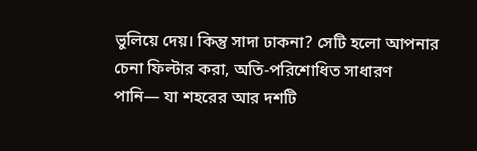ভুলিয়ে দেয়। কিন্তু সাদা ঢাকনা? সেটি হলো আপনার চেনা ফিল্টার করা, অতি-পরিশোধিত সাধারণ পানি— যা শহরের আর দশটি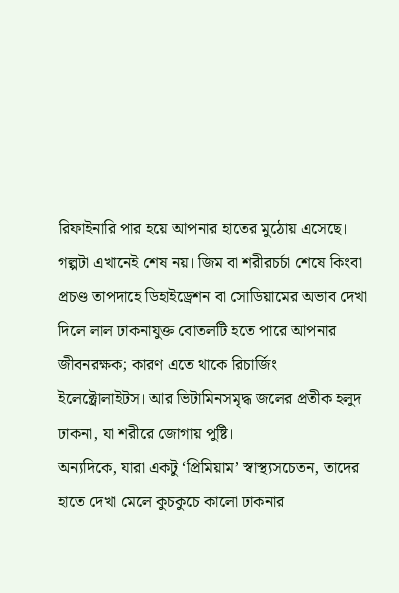রিফাইনারি পার হয়ে আপনার হাতের মুঠোয় এসেছে।
গল্পটা এখানেই শেষ নয়। জিম বা শরীরচর্চা শেষে কিংবা প্রচণ্ড তাপদাহে ডিহাইড্রেশন বা সোডিয়ামের অভাব দেখা দিলে লাল ঢাকনাযুক্ত বোতলটি হতে পারে আপনার জীবনরক্ষক; কারণ এতে থাকে রিচার্জিং ইলেক্ট্রোলাইটস। আর ভিটামিনসমৃদ্ধ জলের প্রতীক হলুদ ঢাকনা, যা শরীরে জোগায় পুষ্টি।
অন্যদিকে, যারা একটু ‘প্রিমিয়াম’ স্বাস্থ্যসচেতন, তাদের হাতে দেখা মেলে কুচকুচে কালো ঢাকনার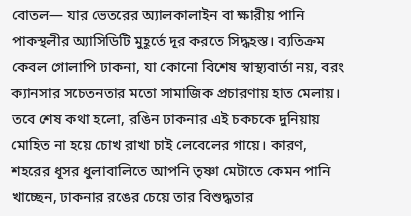বোতল— যার ভেতরের অ্যালকালাইন বা ক্ষারীয় পানি পাকস্থলীর অ্যাসিডিটি মুহূর্তে দূর করতে সিদ্ধহস্ত। ব্যতিক্রম কেবল গোলাপি ঢাকনা, যা কোনো বিশেষ স্বাস্থ্যবার্তা নয়, বরং ক্যানসার সচেতনতার মতো সামাজিক প্রচারণায় হাত মেলায়।
তবে শেষ কথা হলো, রঙিন ঢাকনার এই চকচকে দুনিয়ায় মোহিত না হয়ে চোখ রাখা চাই লেবেলের গায়ে। কারণ, শহরের ধূসর ধুলাবালিতে আপনি তৃষ্ণা মেটাতে কেমন পানি খাচ্ছেন, ঢাকনার রঙের চেয়ে তার বিশুদ্ধতার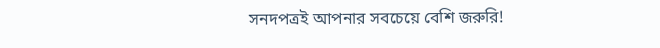সনদপত্রই আপনার সবচেয়ে বেশি জরুরি!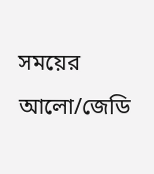সময়ের আলো/জেডি